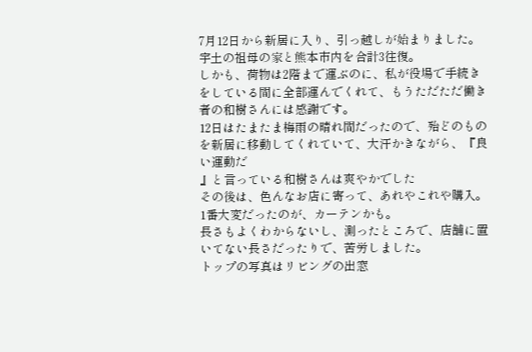7月12日から新居に入り、引っ越しが始まりました。
宇土の祖母の家と熊本市内を合計3往復。
しかも、荷物は2階まで運ぶのに、私が役場で手続きをしている間に全部運んでくれて、もうただただ働き者の和樹さんには感謝です。
12日はたまたま梅雨の晴れ間だったので、殆どのものを新居に移動してくれていて、大汗かきながら、『良い運動だ
』と言っている和樹さんは爽やかでした
その後は、色んなお店に寄って、あれやこれや購入。
1番大変だったのが、カーテンかも。
長さもよくわからないし、測ったところで、店舗に置いてない長さだったりで、苦労しました。
トップの写真はリビングの出窓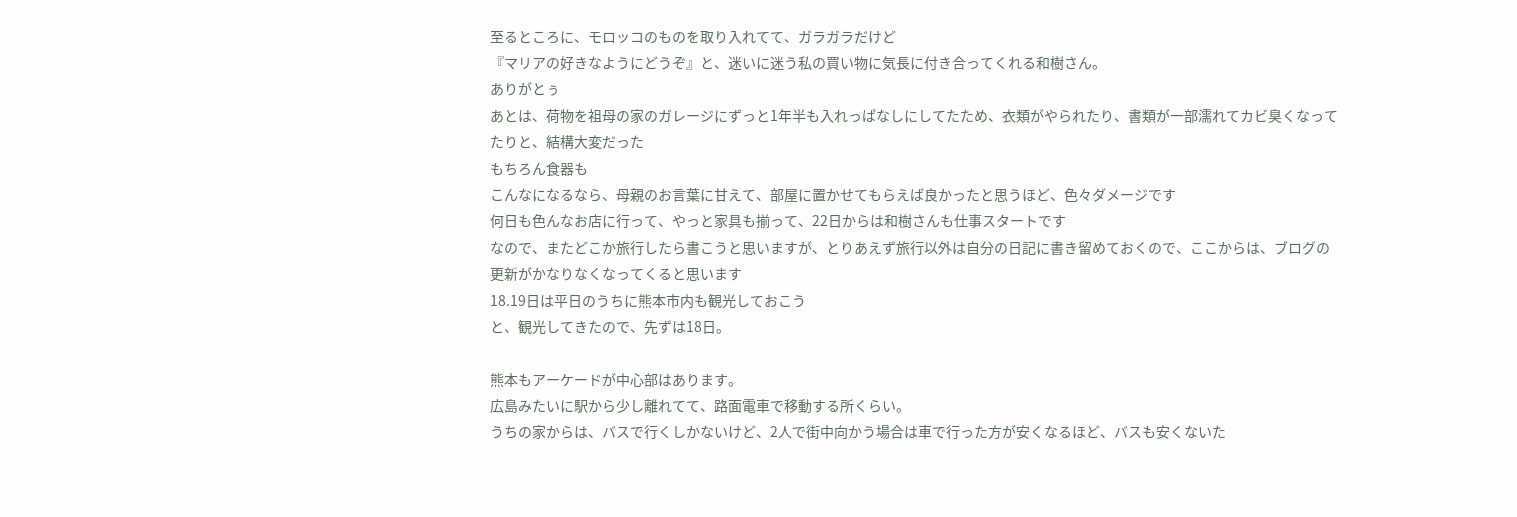至るところに、モロッコのものを取り入れてて、ガラガラだけど
『マリアの好きなようにどうぞ』と、迷いに迷う私の買い物に気長に付き合ってくれる和樹さん。
ありがとぅ
あとは、荷物を祖母の家のガレージにずっと1年半も入れっぱなしにしてたため、衣類がやられたり、書類が一部濡れてカビ臭くなってたりと、結構大変だった
もちろん食器も
こんなになるなら、母親のお言葉に甘えて、部屋に置かせてもらえば良かったと思うほど、色々ダメージです
何日も色んなお店に行って、やっと家具も揃って、22日からは和樹さんも仕事スタートです
なので、またどこか旅行したら書こうと思いますが、とりあえず旅行以外は自分の日記に書き留めておくので、ここからは、ブログの更新がかなりなくなってくると思います
18.19日は平日のうちに熊本市内も観光しておこう
と、観光してきたので、先ずは18日。

熊本もアーケードが中心部はあります。
広島みたいに駅から少し離れてて、路面電車で移動する所くらい。
うちの家からは、バスで行くしかないけど、2人で街中向かう場合は車で行った方が安くなるほど、バスも安くないた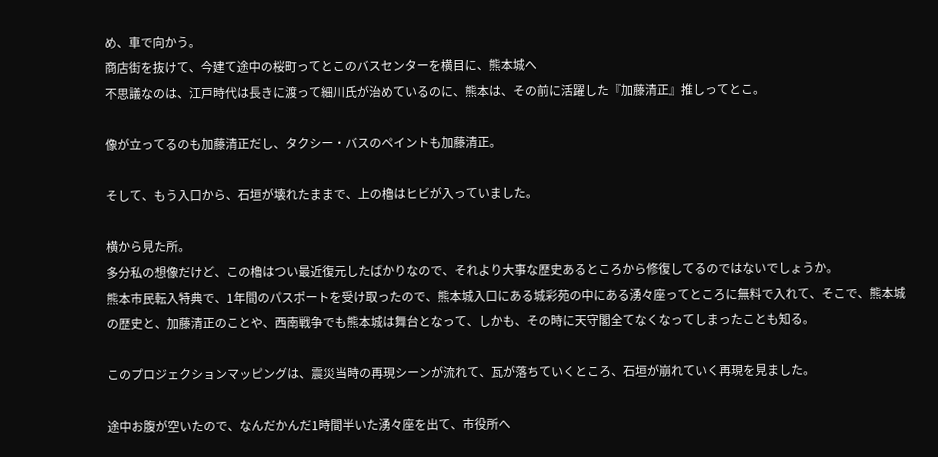め、車で向かう。
商店街を抜けて、今建て途中の桜町ってとこのバスセンターを横目に、熊本城へ
不思議なのは、江戸時代は長きに渡って細川氏が治めているのに、熊本は、その前に活躍した『加藤清正』推しってとこ。

像が立ってるのも加藤清正だし、タクシー・バスのペイントも加藤清正。

そして、もう入口から、石垣が壊れたままで、上の櫓はヒビが入っていました。

横から見た所。
多分私の想像だけど、この櫓はつい最近復元したばかりなので、それより大事な歴史あるところから修復してるのではないでしょうか。
熊本市民転入特典で、1年間のパスポートを受け取ったので、熊本城入口にある城彩苑の中にある湧々座ってところに無料で入れて、そこで、熊本城の歴史と、加藤清正のことや、西南戦争でも熊本城は舞台となって、しかも、その時に天守閣全てなくなってしまったことも知る。

このプロジェクションマッピングは、震災当時の再現シーンが流れて、瓦が落ちていくところ、石垣が崩れていく再現を見ました。

途中お腹が空いたので、なんだかんだ1時間半いた湧々座を出て、市役所へ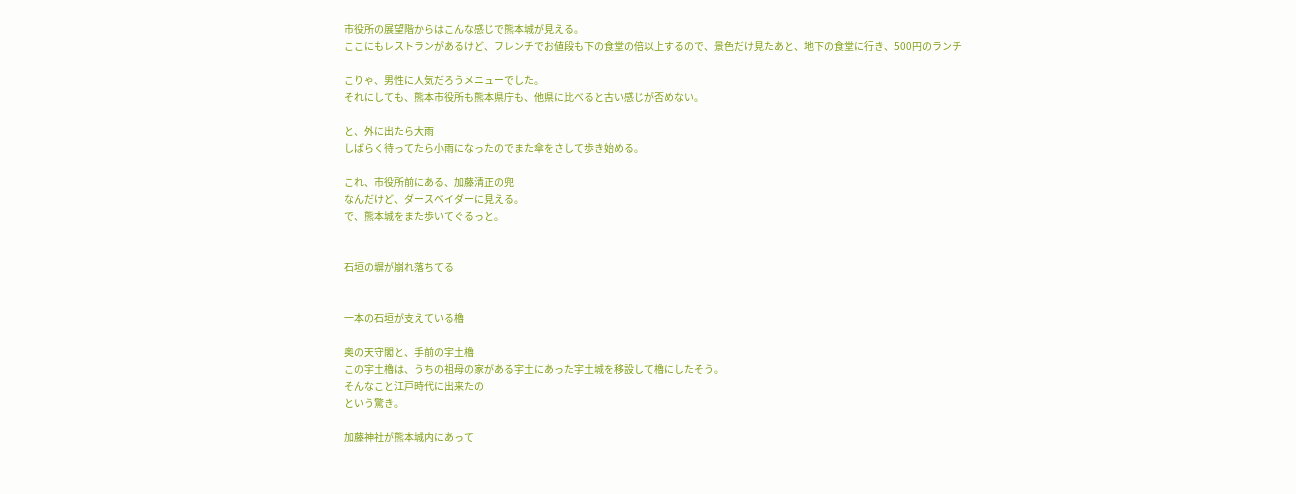市役所の展望階からはこんな感じで熊本城が見える。
ここにもレストランがあるけど、フレンチでお値段も下の食堂の倍以上するので、景色だけ見たあと、地下の食堂に行き、500円のランチ

こりゃ、男性に人気だろうメニューでした。
それにしても、熊本市役所も熊本県庁も、他県に比べると古い感じが否めない。

と、外に出たら大雨
しばらく待ってたら小雨になったのでまた傘をさして歩き始める。

これ、市役所前にある、加藤清正の兜
なんだけど、ダースベイダーに見える。
で、熊本城をまた歩いてぐるっと。


石垣の塀が崩れ落ちてる


一本の石垣が支えている櫓

奥の天守閣と、手前の宇土櫓
この宇土櫓は、うちの祖母の家がある宇土にあった宇土城を移設して櫓にしたそう。
そんなこと江戸時代に出来たの
という驚き。

加藤神社が熊本城内にあって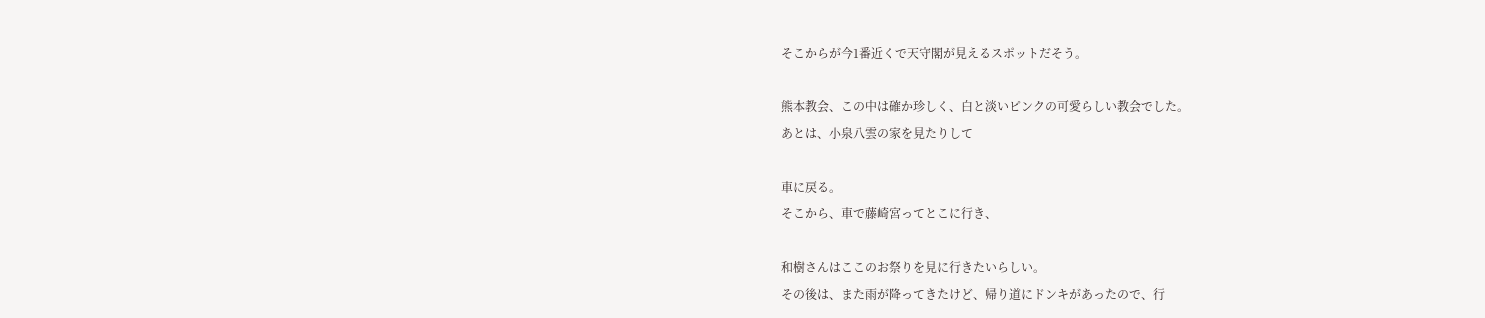そこからが今1番近くで天守閣が見えるスポットだそう。

熊本教会、この中は確か珍しく、白と淡いピンクの可愛らしい教会でした。
あとは、小泉八雲の家を見たりして

車に戻る。
そこから、車で藤崎宮ってとこに行き、

和樹さんはここのお祭りを見に行きたいらしい。
その後は、また雨が降ってきたけど、帰り道にドンキがあったので、行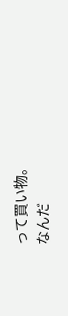って買い物。
なんだ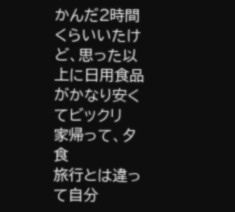かんだ2時間くらいいたけど、思った以上に日用食品がかなり安くてビックリ
家帰って、夕食
旅行とは違って自分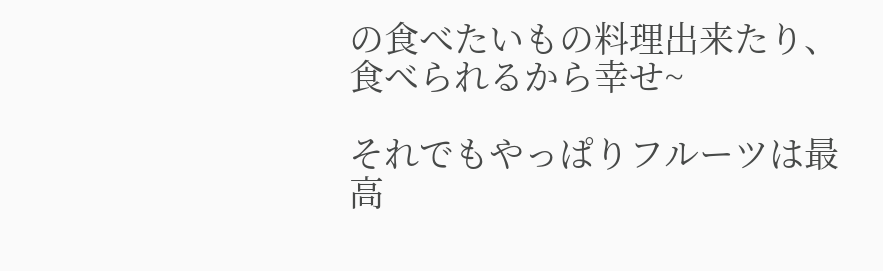の食べたいもの料理出来たり、食べられるから幸せ~

それでもやっぱりフルーツは最高